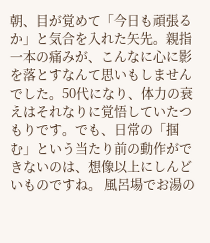朝、目が覚めて「今日も頑張るか」と気合を入れた矢先。親指一本の痛みが、こんなに心に影を落とすなんて思いもしませんでした。50代になり、体力の衰えはそれなりに覚悟していたつもりです。でも、日常の「掴む」という当たり前の動作ができないのは、想像以上にしんどいものですね。 風呂場でお湯の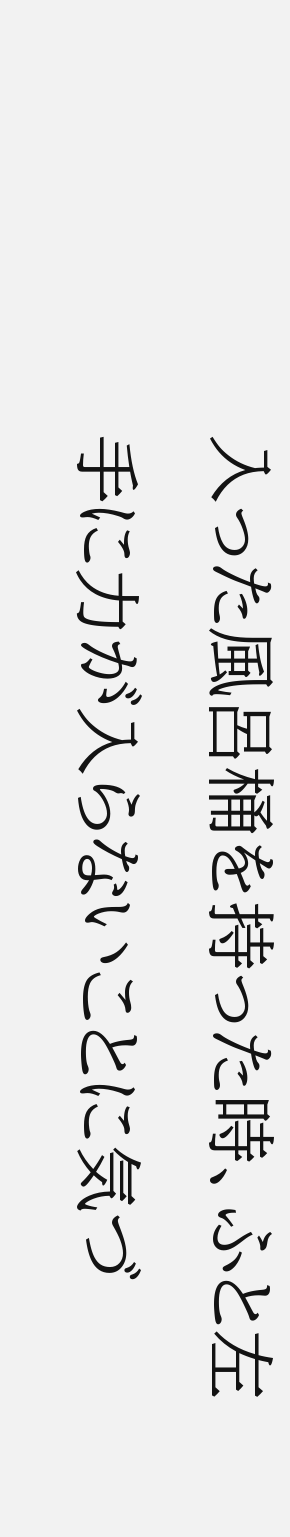入った風呂桶を持った時、ふと左手に力が入らないことに気づ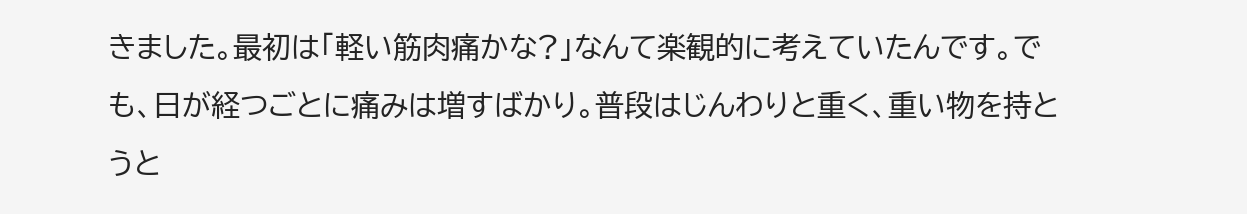きました。最初は「軽い筋肉痛かな?」なんて楽観的に考えていたんです。でも、日が経つごとに痛みは増すばかり。普段はじんわりと重く、重い物を持とうと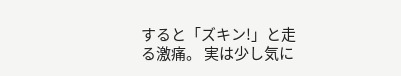すると「ズキン!」と走る激痛。 実は少し気に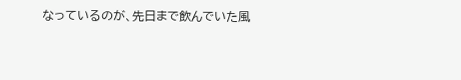なっているのが、先日まで飲んでいた風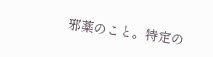邪薬のこと。特定の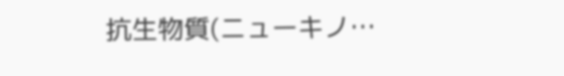抗生物質(ニューキノ…